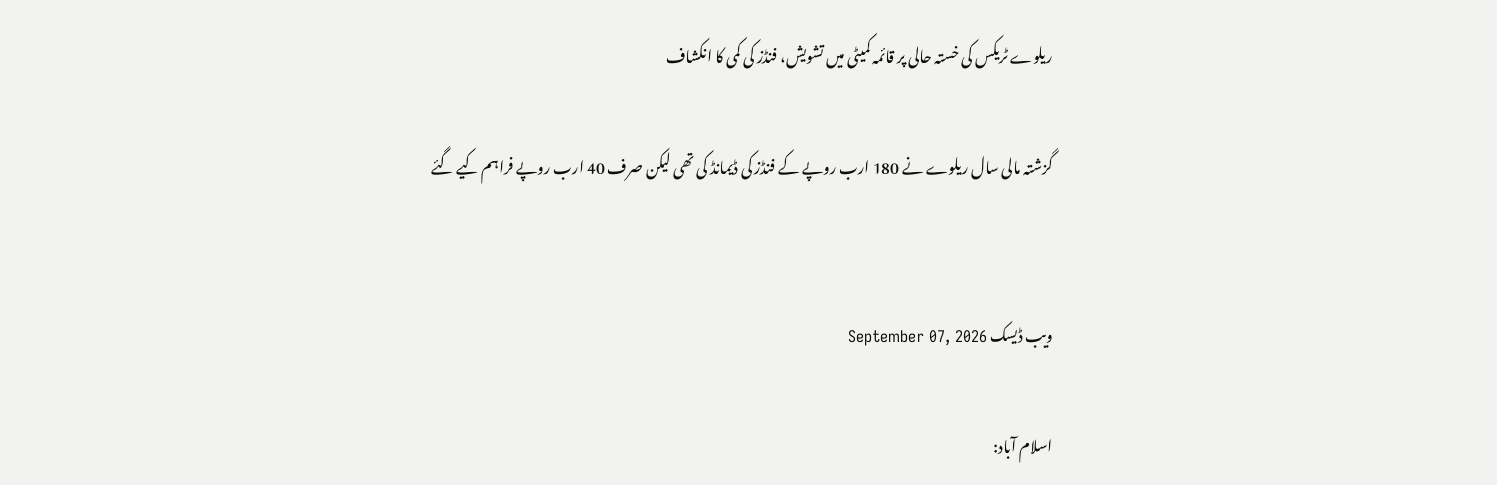ریلوے ٹریکس کی خستہ حالی پر قائمہ کمیٹی میں تشویش، فنڈز کی کمی کا انکشاف

گزشتہ مالی سال ریلوے نے 180 ارب روپے کے فنڈز کی ڈیمانڈ کی تھی لیکن صرف 40 ارب روپے فراہم کیے گئے


ویب ڈیسک September 07, 2026

اسلام آباد: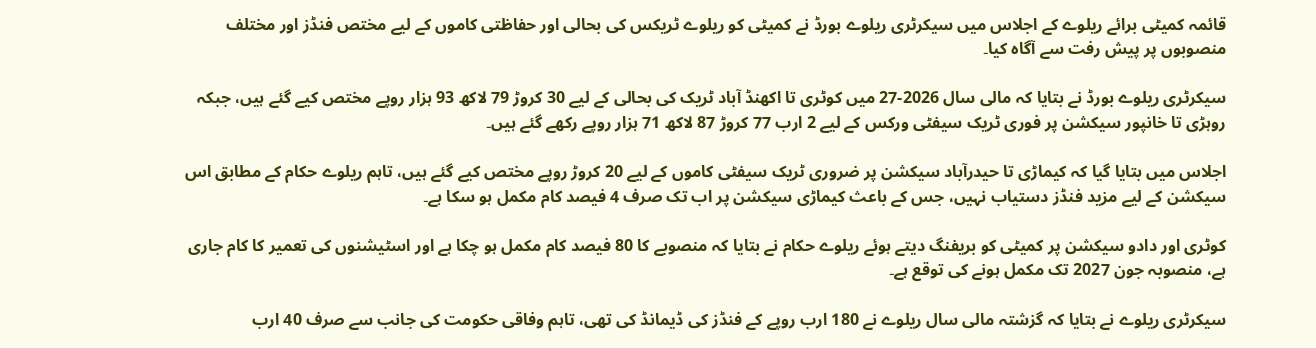قائمہ کمیٹی برائے ریلوے کے اجلاس میں سیکرٹری ریلوے بورڈ نے کمیٹی کو ریلوے ٹریکس کی بحالی اور حفاظتی کاموں کے لیے مختص فنڈز اور مختلف منصوبوں پر پیش رفت سے آگاہ کیا۔

سیکرٹری ریلوے بورڈ نے بتایا کہ مالی سال 2026-27 میں کوٹری تا اکھنڈ آباد ٹریک کی بحالی کے لیے 30 کروڑ 79 لاکھ 93 ہزار روپے مختص کیے گئے ہیں، جبکہ روہڑی تا خانپور سیکشن پر فوری ٹریک سیفٹی ورکس کے لیے 2 ارب 77 کروڑ 87 لاکھ 71 ہزار روپے رکھے گئے ہیں۔

اجلاس میں بتایا گیا کہ کیماڑی تا حیدرآباد سیکشن پر ضروری ٹریک سیفٹی کاموں کے لیے 20 کروڑ روپے مختص کیے گئے ہیں، تاہم ریلوے حکام کے مطابق اس سیکشن کے لیے مزید فنڈز دستیاب نہیں، جس کے باعث کیماڑی سیکشن پر اب تک صرف 4 فیصد کام مکمل ہو سکا ہے۔

کوٹری اور دادو سیکشن پر کمیٹی کو بریفنگ دیتے ہوئے ریلوے حکام نے بتایا کہ منصوبے کا 80 فیصد کام مکمل ہو چکا ہے اور اسٹیشنوں کی تعمیر کا کام جاری ہے، منصوبہ جون 2027 تک مکمل ہونے کی توقع ہے۔

سیکرٹری ریلوے نے بتایا کہ گزشتہ مالی سال ریلوے نے 180 ارب روپے کے فنڈز کی ڈیمانڈ کی تھی، تاہم وفاقی حکومت کی جانب سے صرف 40 ارب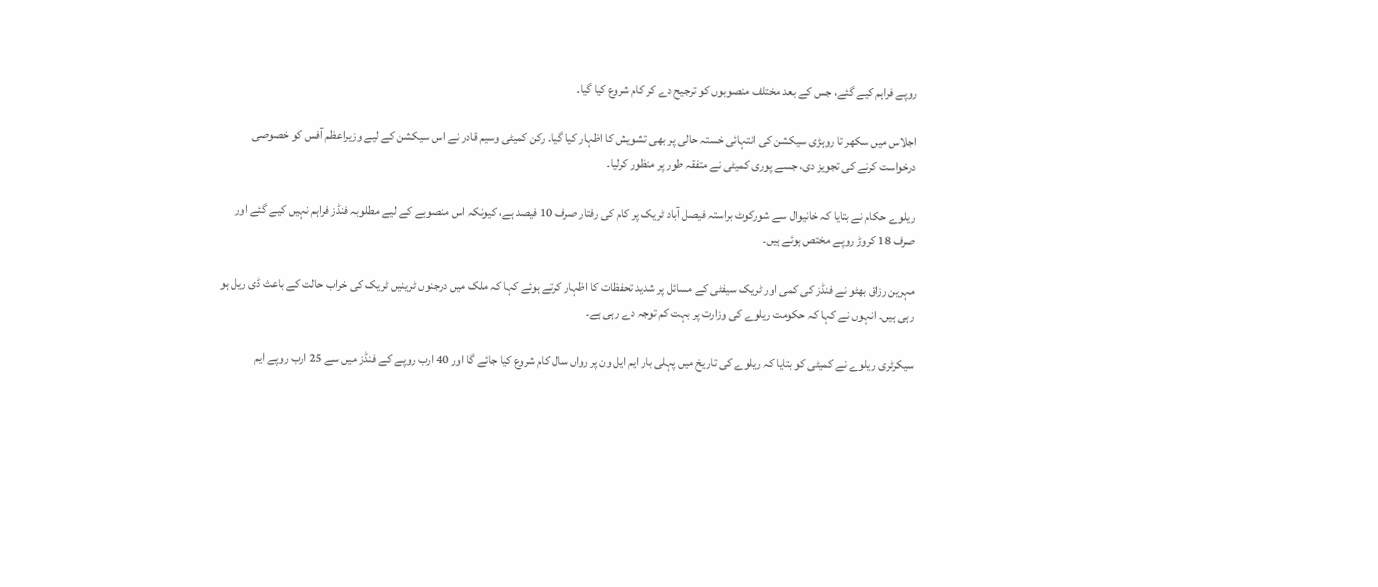روپے فراہم کیے گئے، جس کے بعد مختلف منصوبوں کو ترجیح دے کر کام شروع کیا گیا۔

اجلاس میں سکھر تا روہڑی سیکشن کی انتہائی خستہ حالی پر بھی تشویش کا اظہار کیا گیا۔ رکن کمیٹی وسیم قادر نے اس سیکشن کے لیے وزیراعظم آفس کو خصوصی درخواست کرنے کی تجویز دی، جسے پوری کمیٹی نے متفقہ طور پر منظور کرلیا۔

ریلوے حکام نے بتایا کہ خانیوال سے شورکوٹ براستہ فیصل آباد ٹریک پر کام کی رفتار صرف 10 فیصد ہے، کیونکہ اس منصوبے کے لیے مطلوبہ فنڈز فراہم نہیں کیے گئے اور صرف 18 کروڑ روپے مختص ہوئے ہیں۔

مہرین رزاق بھٹو نے فنڈز کی کمی اور ٹریک سیفٹی کے مسائل پر شدید تحفظات کا اظہار کرتے ہوئے کہا کہ ملک میں درجنوں ٹرینیں ٹریک کی خراب حالت کے باعث ڈی ریل ہو رہی ہیں۔ انہوں نے کہا کہ حکومت ریلوے کی وزارت پر بہت کم توجہ دے رہی ہے۔

سیکرٹری ریلوے نے کمیٹی کو بتایا کہ ریلوے کی تاریخ میں پہلی بار ایم ایل ون پر رواں سال کام شروع کیا جائے گا اور 40 ارب روپے کے فنڈز میں سے 25 ارب روپے ایم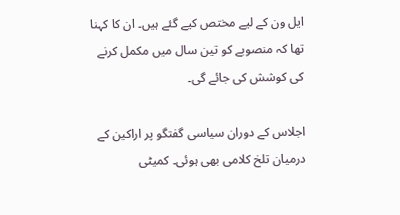ایل ون کے لیے مختص کیے گئے ہیں۔ ان کا کہنا تھا کہ منصوبے کو تین سال میں مکمل کرنے کی کوشش کی جائے گی۔

اجلاس کے دوران سیاسی گفتگو پر اراکین کے درمیان تلخ کلامی بھی ہوئی۔ کمیٹی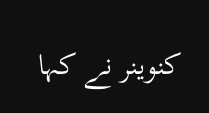کنوینر نے کہا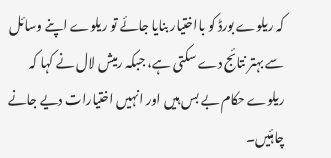کہ ریلوے بورڈ کو بااختیار بنایا جائے تو ریلوے اپنے وسائل سے بہتر نتائج دے سکتی ہے، جبکہ رمیش لال نے کہا کہ ریلوے حکام بے بس ہیں اور انہیں اختیارات دیے جانے چاہئیں۔